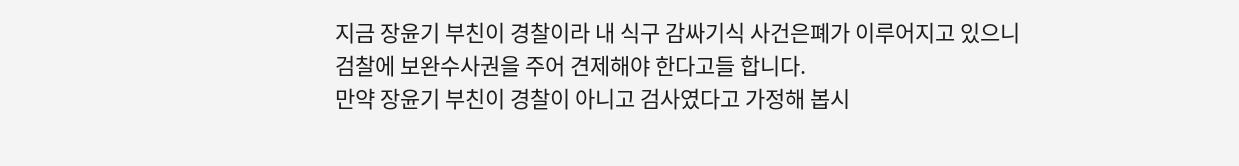지금 장윤기 부친이 경찰이라 내 식구 감싸기식 사건은폐가 이루어지고 있으니
검찰에 보완수사권을 주어 견제해야 한다고들 합니다.
만약 장윤기 부친이 경찰이 아니고 검사였다고 가정해 봅시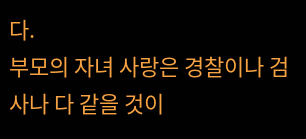다.
부모의 자녀 사랑은 경찰이나 검사나 다 같을 것이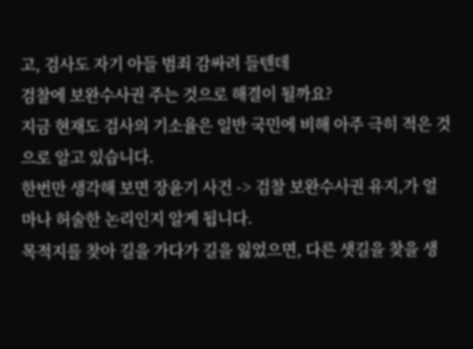고, 검사도 자기 아들 범죄 감싸려 들텐데
검찰에 보완수사권 주는 것으로 해결이 될까요?
지금 현재도 검사의 기소율은 일반 국민에 비해 아주 극히 적은 것으로 알고 있습니다.
한번만 생각해 보면 장윤기 사건 -> 검찰 보완수사권 유지,가 얼마나 허술한 논리인지 알게 됩니다.
목적지를 찾아 길을 가다가 길을 잃었으면, 다른 샛길을 찾을 생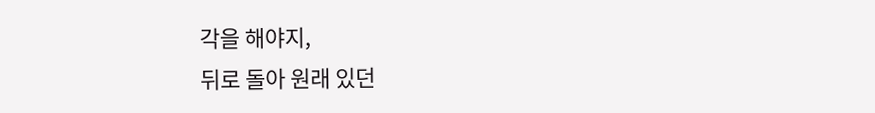각을 해야지,
뒤로 돌아 원래 있던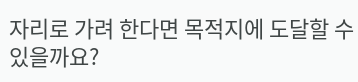자리로 가려 한다면 목적지에 도달할 수 있을까요?